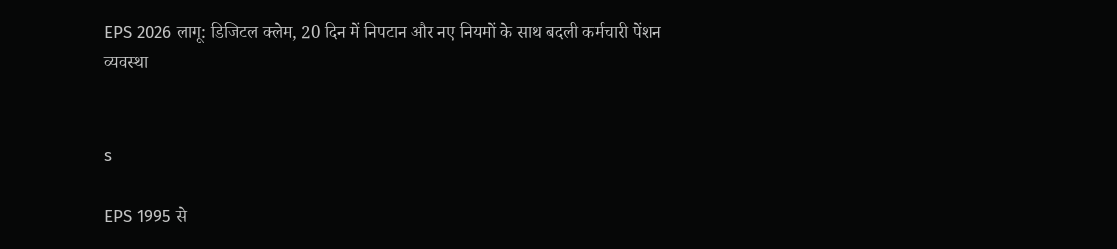EPS 2026 लागू: डिजिटल क्लेम, 20 दिन में निपटान और नए नियमों के साथ बदली कर्मचारी पेंशन व्यवस्था


s

EPS 1995 से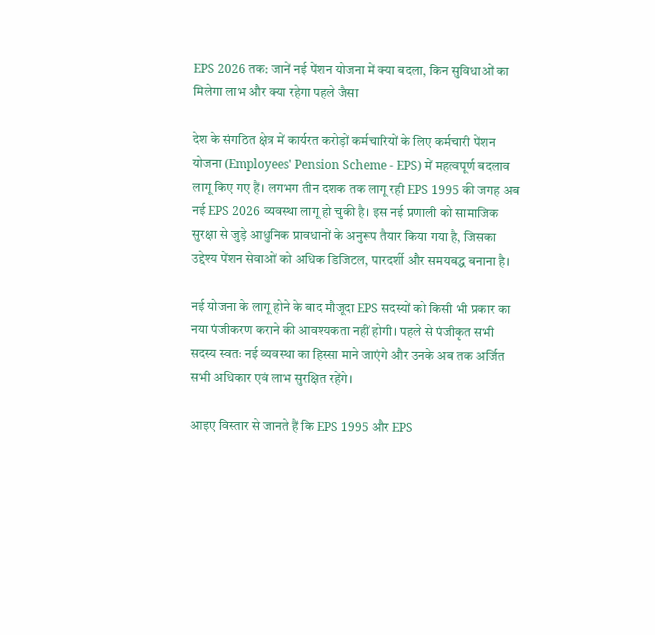EPS 2026 तक: जानें नई पेंशन योजना में क्या बदला, किन सुविधाओं का मिलेगा लाभ और क्या रहेगा पहले जैसा

देश के संगठित क्षेत्र में कार्यरत करोड़ों कर्मचारियों के लिए कर्मचारी पेंशन योजना (Employees' Pension Scheme - EPS) में महत्वपूर्ण बदलाव लागू किए गए हैं। लगभग तीन दशक तक लागू रही EPS 1995 की जगह अब नई EPS 2026 व्यवस्था लागू हो चुकी है। इस नई प्रणाली को सामाजिक सुरक्षा से जुड़े आधुनिक प्रावधानों के अनुरूप तैयार किया गया है, जिसका उद्देश्य पेंशन सेवाओं को अधिक डिजिटल, पारदर्शी और समयबद्ध बनाना है।

नई योजना के लागू होने के बाद मौजूदा EPS सदस्यों को किसी भी प्रकार का नया पंजीकरण कराने की आवश्यकता नहीं होगी। पहले से पंजीकृत सभी सदस्य स्वतः नई व्यवस्था का हिस्सा माने जाएंगे और उनके अब तक अर्जित सभी अधिकार एवं लाभ सुरक्षित रहेंगे।

आइए विस्तार से जानते हैं कि EPS 1995 और EPS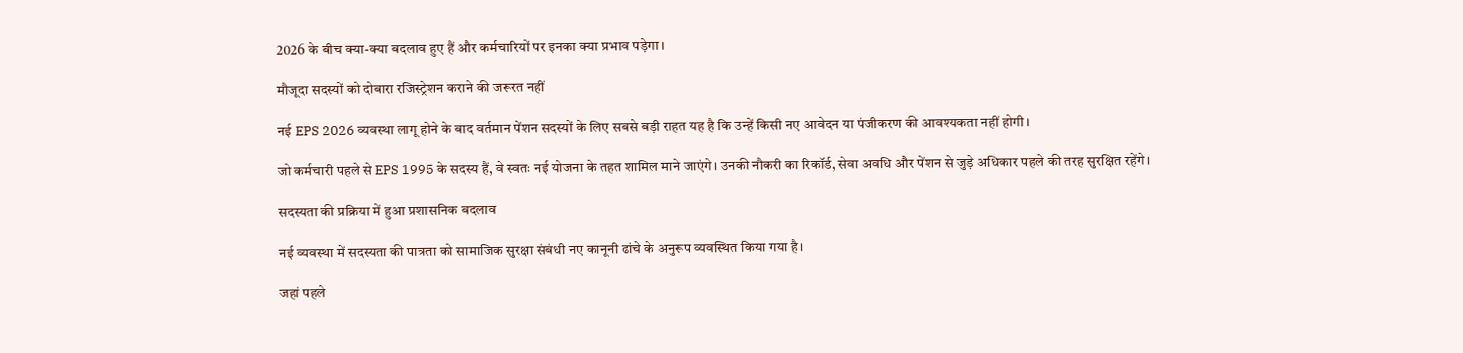2026 के बीच क्या-क्या बदलाव हुए हैं और कर्मचारियों पर इनका क्या प्रभाव पड़ेगा।

मौजूदा सदस्यों को दोबारा रजिस्ट्रेशन कराने की जरूरत नहीं

नई EPS 2026 व्यवस्था लागू होने के बाद वर्तमान पेंशन सदस्यों के लिए सबसे बड़ी राहत यह है कि उन्हें किसी नए आवेदन या पंजीकरण की आवश्यकता नहीं होगी।

जो कर्मचारी पहले से EPS 1995 के सदस्य हैं, वे स्वतः नई योजना के तहत शामिल माने जाएंगे। उनकी नौकरी का रिकॉर्ड, सेवा अवधि और पेंशन से जुड़े अधिकार पहले की तरह सुरक्षित रहेंगे।

सदस्यता की प्रक्रिया में हुआ प्रशासनिक बदलाव

नई व्यवस्था में सदस्यता की पात्रता को सामाजिक सुरक्षा संबंधी नए कानूनी ढांचे के अनुरूप व्यवस्थित किया गया है।

जहां पहले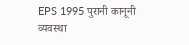EPS 1995 पुरानी कानूनी व्यवस्था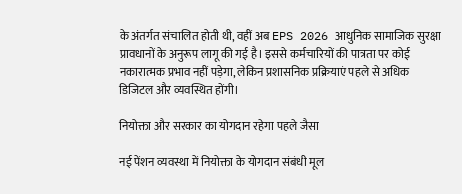के अंतर्गत संचालित होती थी, वहीं अब EPS 2026 आधुनिक सामाजिक सुरक्षा प्रावधानों के अनुरूप लागू की गई है। इससे कर्मचारियों की पात्रता पर कोई नकारात्मक प्रभाव नहीं पड़ेगा, लेकिन प्रशासनिक प्रक्रियाएं पहले से अधिक डिजिटल और व्यवस्थित होंगी।

नियोक्ता और सरकार का योगदान रहेगा पहले जैसा

नई पेंशन व्यवस्था में नियोक्ता के योगदान संबंधी मूल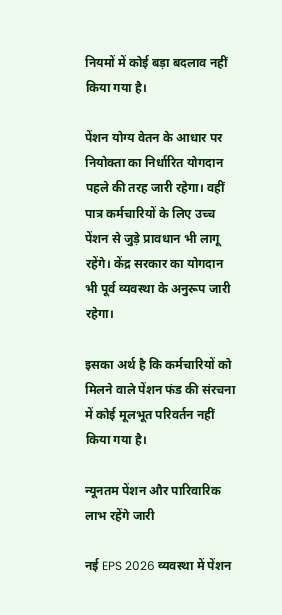नियमों में कोई बड़ा बदलाव नहीं किया गया है।

पेंशन योग्य वेतन के आधार पर नियोक्ता का निर्धारित योगदान पहले की तरह जारी रहेगा। वहीं पात्र कर्मचारियों के लिए उच्च पेंशन से जुड़े प्रावधान भी लागू रहेंगे। केंद्र सरकार का योगदान भी पूर्व व्यवस्था के अनुरूप जारी रहेगा।

इसका अर्थ है कि कर्मचारियों को मिलने वाले पेंशन फंड की संरचना में कोई मूलभूत परिवर्तन नहीं किया गया है।

न्यूनतम पेंशन और पारिवारिक लाभ रहेंगे जारी

नई EPS 2026 व्यवस्था में पेंशन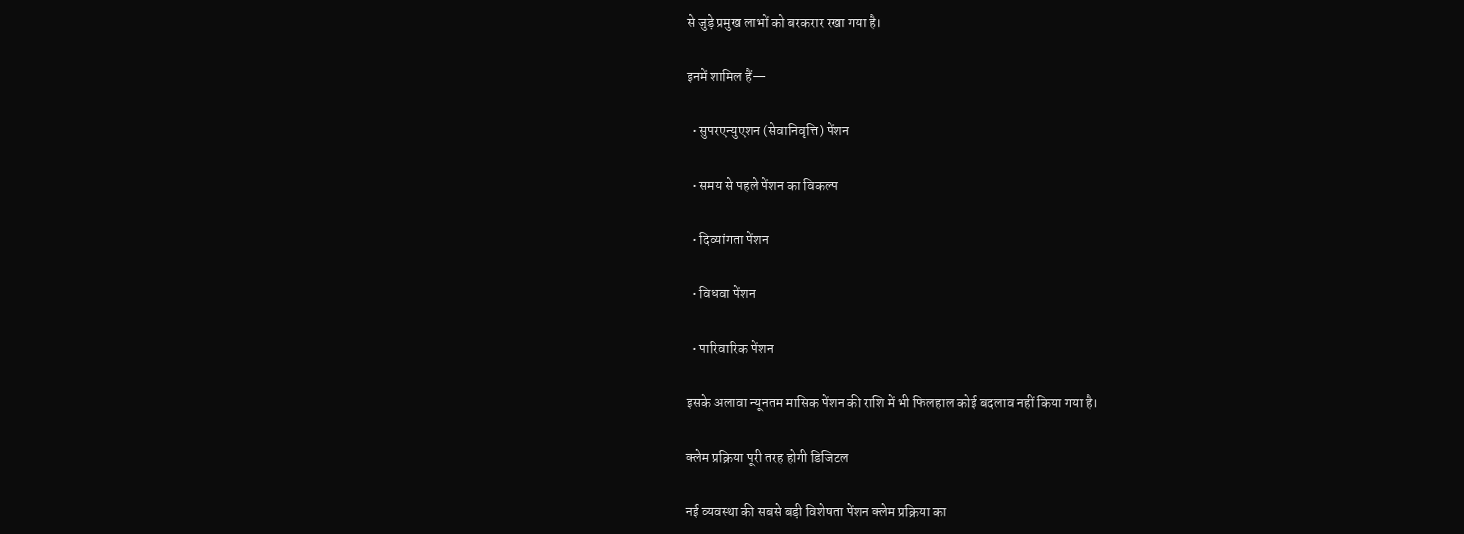से जुड़े प्रमुख लाभों को बरकरार रखा गया है।

इनमें शामिल हैं—

  • सुपरएन्युएशन (सेवानिवृत्ति) पेंशन

  • समय से पहले पेंशन का विकल्प

  • दिव्यांगता पेंशन

  • विधवा पेंशन

  • पारिवारिक पेंशन

इसके अलावा न्यूनतम मासिक पेंशन की राशि में भी फिलहाल कोई बदलाव नहीं किया गया है।

क्लेम प्रक्रिया पूरी तरह होगी डिजिटल

नई व्यवस्था की सबसे बड़ी विशेषता पेंशन क्लेम प्रक्रिया का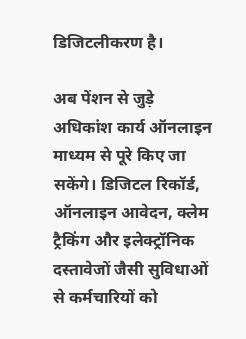डिजिटलीकरण है।

अब पेंशन से जुड़े अधिकांश कार्य ऑनलाइन माध्यम से पूरे किए जा सकेंगे। डिजिटल रिकॉर्ड, ऑनलाइन आवेदन, क्लेम ट्रैकिंग और इलेक्ट्रॉनिक दस्तावेजों जैसी सुविधाओं से कर्मचारियों को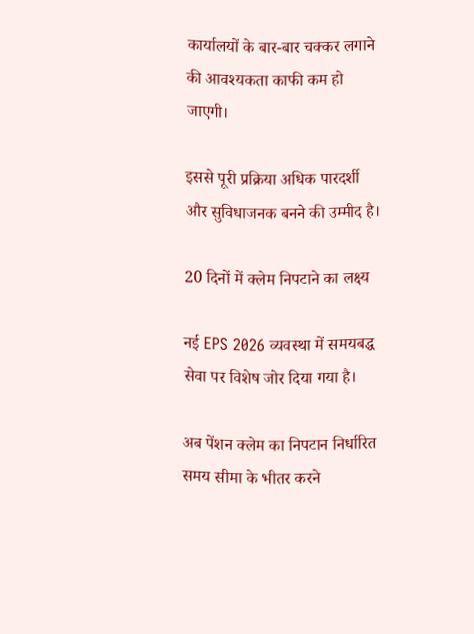कार्यालयों के बार-बार चक्कर लगाने की आवश्यकता काफी कम हो जाएगी।

इससे पूरी प्रक्रिया अधिक पारदर्शी और सुविधाजनक बनने की उम्मीद है।

20 दिनों में क्लेम निपटाने का लक्ष्य

नई EPS 2026 व्यवस्था में समयबद्ध सेवा पर विशेष जोर दिया गया है।

अब पेंशन क्लेम का निपटान निर्धारित समय सीमा के भीतर करने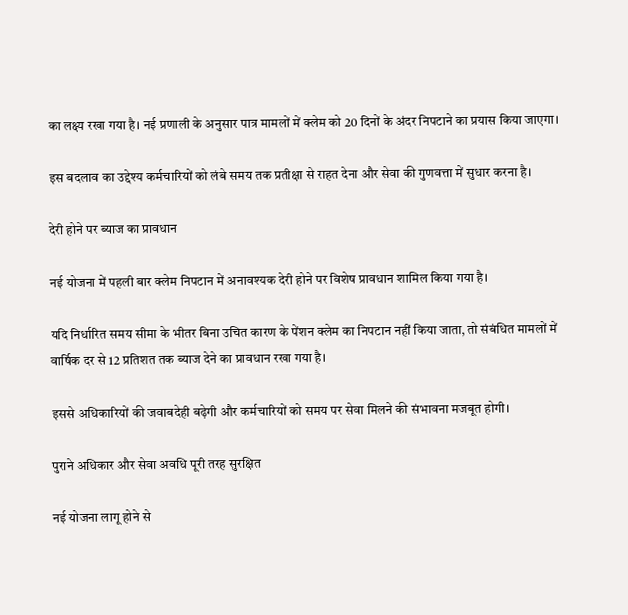का लक्ष्य रखा गया है। नई प्रणाली के अनुसार पात्र मामलों में क्लेम को 20 दिनों के अंदर निपटाने का प्रयास किया जाएगा।

इस बदलाव का उद्देश्य कर्मचारियों को लंबे समय तक प्रतीक्षा से राहत देना और सेवा की गुणवत्ता में सुधार करना है।

देरी होने पर ब्याज का प्रावधान

नई योजना में पहली बार क्लेम निपटान में अनावश्यक देरी होने पर विशेष प्रावधान शामिल किया गया है।

यदि निर्धारित समय सीमा के भीतर बिना उचित कारण के पेंशन क्लेम का निपटान नहीं किया जाता, तो संबंधित मामलों में वार्षिक दर से 12 प्रतिशत तक ब्याज देने का प्रावधान रखा गया है।

इससे अधिकारियों की जवाबदेही बढ़ेगी और कर्मचारियों को समय पर सेवा मिलने की संभावना मजबूत होगी।

पुराने अधिकार और सेवा अवधि पूरी तरह सुरक्षित

नई योजना लागू होने से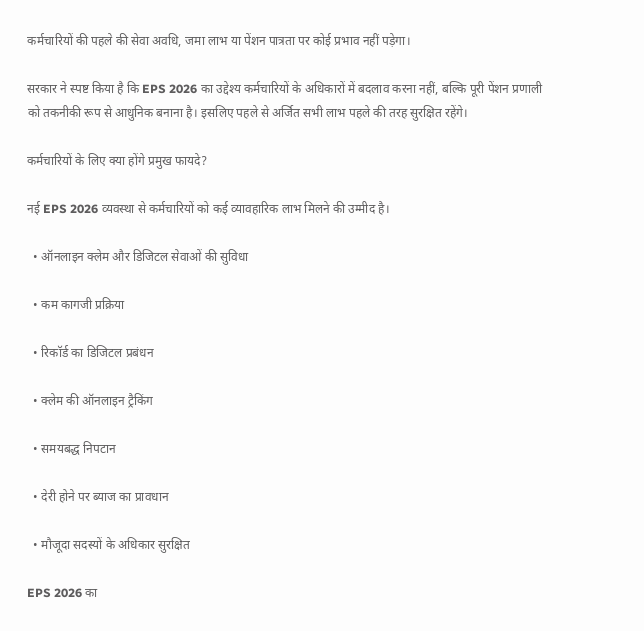कर्मचारियों की पहले की सेवा अवधि, जमा लाभ या पेंशन पात्रता पर कोई प्रभाव नहीं पड़ेगा।

सरकार ने स्पष्ट किया है कि EPS 2026 का उद्देश्य कर्मचारियों के अधिकारों में बदलाव करना नहीं, बल्कि पूरी पेंशन प्रणाली को तकनीकी रूप से आधुनिक बनाना है। इसलिए पहले से अर्जित सभी लाभ पहले की तरह सुरक्षित रहेंगे।

कर्मचारियों के लिए क्या होंगे प्रमुख फायदे?

नई EPS 2026 व्यवस्था से कर्मचारियों को कई व्यावहारिक लाभ मिलने की उम्मीद है।

  • ऑनलाइन क्लेम और डिजिटल सेवाओं की सुविधा

  • कम कागजी प्रक्रिया

  • रिकॉर्ड का डिजिटल प्रबंधन

  • क्लेम की ऑनलाइन ट्रैकिंग

  • समयबद्ध निपटान

  • देरी होने पर ब्याज का प्रावधान

  • मौजूदा सदस्यों के अधिकार सुरक्षित

EPS 2026 का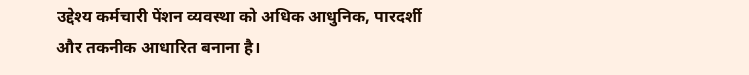उद्देश्य कर्मचारी पेंशन व्यवस्था को अधिक आधुनिक, पारदर्शी और तकनीक आधारित बनाना है।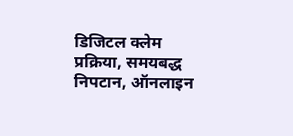डिजिटल क्लेम प्रक्रिया, समयबद्ध निपटान, ऑनलाइन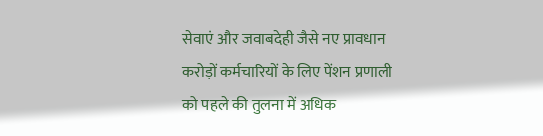सेवाएं और जवाबदेही जैसे नए प्रावधान करोड़ों कर्मचारियों के लिए पेंशन प्रणाली को पहले की तुलना में अधिक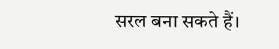सरल बना सकते हैं।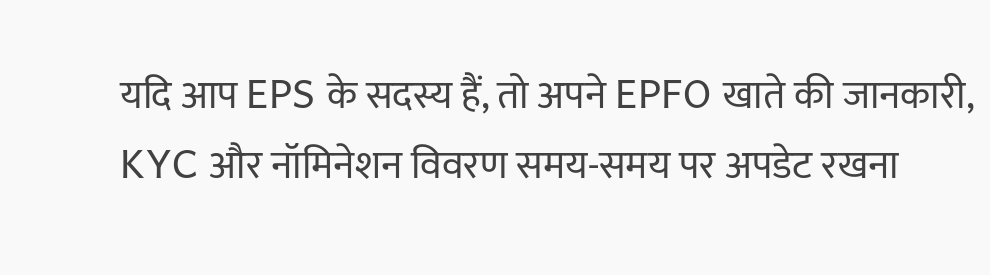यदि आप EPS के सदस्य हैं, तो अपने EPFO खाते की जानकारी, KYC और नॉमिनेशन विवरण समय-समय पर अपडेट रखना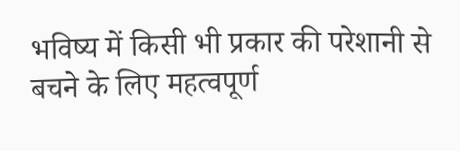भविष्य में किसी भी प्रकार की परेशानी से बचने के लिए महत्वपूर्ण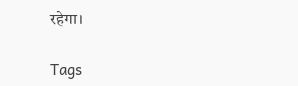रहेगा।

Tags